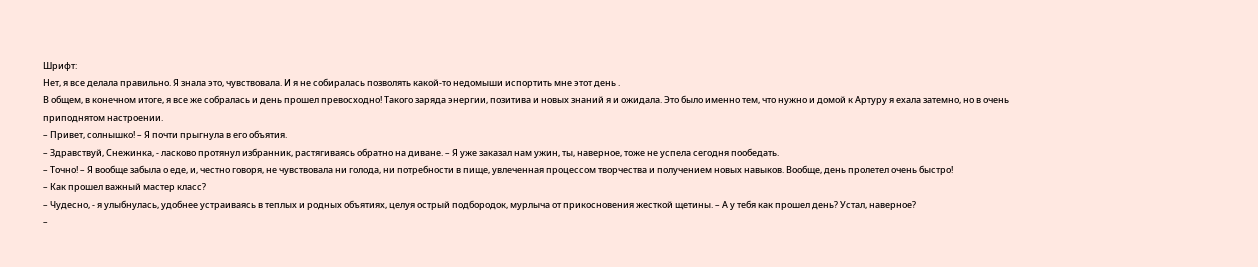Шрифт:
Нет, я все делала правильно. Я знала это, чувствовала. И я не собиралась позволять какой-то недомыши испортить мне этот день .
В общем, в конечном итоге, я все же собралась и день прошел превосходно! Такого заряда энергии, позитива и новых знаний я и ожидала. Это было именно тем, что нужно и домой к Артуру я ехала затемно, но в очень приподнятом настроении.
– Привет, солнышко! – Я почти прыгнула в его объятия.
– Здравствуй, Снежинка, - ласково протянул избранник, растягиваясь обратно на диване. – Я уже заказал нам ужин, ты, наверное, тоже не успела сегодня пообедать.
– Точно! – Я вообще забыла о еде, и, честно говоря, не чувствовала ни голода, ни потребности в пище, увлеченная процессом творчества и получением новых навыков. Вообще, день пролетел очень быстро!
– Как прошел важный мастер класс?
– Чудесно, - я улыбнулась, удобнее устраиваясь в теплых и родных объятиях, целуя острый подбородок, мурлыча от прикосновения жесткой щетины. – А у тебя как прошел день? Устал, наверное?
–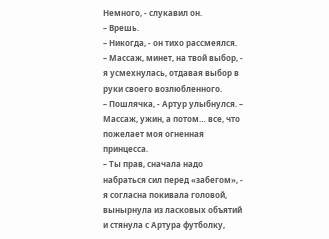Немного, - слукавил он.
– Врешь.
– Никогда, - он тихо рассмеялся.
– Массаж, минет, на твой выбор, - я усмехнулась, отдавая выбор в руки своего возлюбленного.
– Пошлячка, - Артур улыбнулся. – Массаж, ужин, а потом… все, что пожелает моя огненная принцесса.
– Ты прав, сначала надо набраться сил перед «забегом», - я согласна покивала головой, вынырнула из ласковых объятий и стянула с Артура футболку,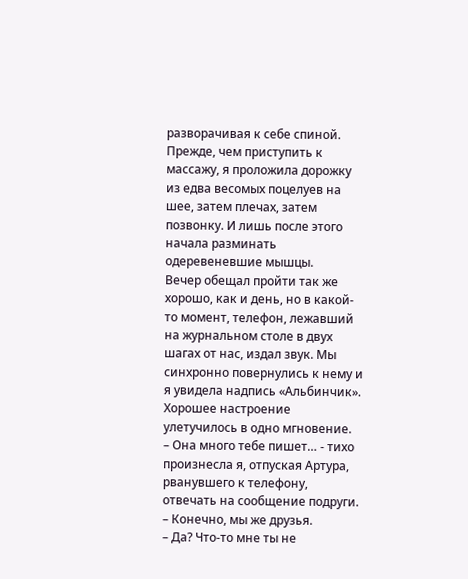разворачивая к себе спиной. Прежде, чем приступить к массажу, я проложила дорожку из едва весомых поцелуев на шее, затем плечах, затем позвонку. И лишь после этого начала разминать одеревеневшие мышцы.
Вечер обещал пройти так же хорошо, как и день, но в какой-то момент, телефон, лежавший на журнальном столе в двух шагах от нас, издал звук. Мы синхронно повернулись к нему и я увидела надпись «Альбинчик».
Хорошее настроение улетучилось в одно мгновение.
– Она много тебе пишет… - тихо произнесла я, отпуская Артура, рванувшего к телефону, отвечать на сообщение подруги.
– Конечно, мы же друзья.
– Да? Что-то мне ты не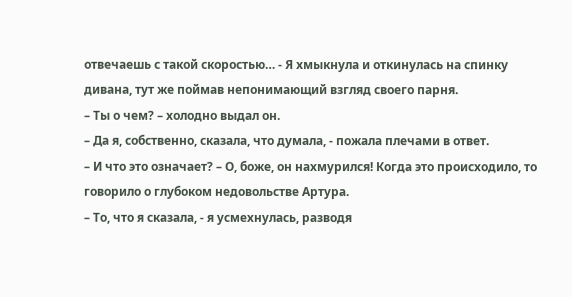отвечаешь с такой скоростью… - Я хмыкнула и откинулась на спинку дивана, тут же поймав непонимающий взгляд своего парня.
– Ты о чем? – холодно выдал он.
– Да я, собственно, сказала, что думала, - пожала плечами в ответ.
– И что это означает? – О, боже, он нахмурился! Когда это происходило, то говорило о глубоком недовольстве Артура.
– То, что я сказала, - я усмехнулась, разводя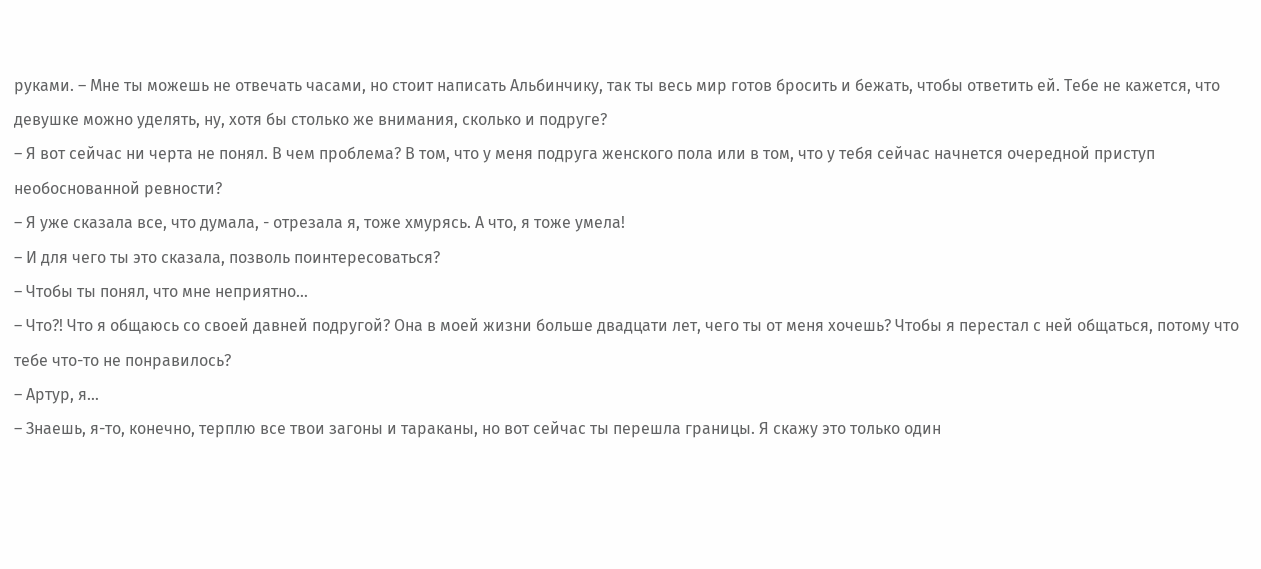руками. – Мне ты можешь не отвечать часами, но стоит написать Альбинчику, так ты весь мир готов бросить и бежать, чтобы ответить ей. Тебе не кажется, что девушке можно уделять, ну, хотя бы столько же внимания, сколько и подруге?
– Я вот сейчас ни черта не понял. В чем проблема? В том, что у меня подруга женского пола или в том, что у тебя сейчас начнется очередной приступ необоснованной ревности?
– Я уже сказала все, что думала, - отрезала я, тоже хмурясь. А что, я тоже умела!
– И для чего ты это сказала, позволь поинтересоваться?
– Чтобы ты понял, что мне неприятно…
– Что?! Что я общаюсь со своей давней подругой? Она в моей жизни больше двадцати лет, чего ты от меня хочешь? Чтобы я перестал с ней общаться, потому что тебе что-то не понравилось?
– Артур, я…
– Знаешь, я-то, конечно, терплю все твои загоны и тараканы, но вот сейчас ты перешла границы. Я скажу это только один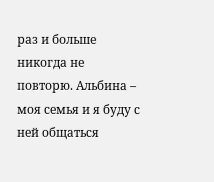раз и больше никогда не повторю. Альбина – моя семья и я буду с ней общаться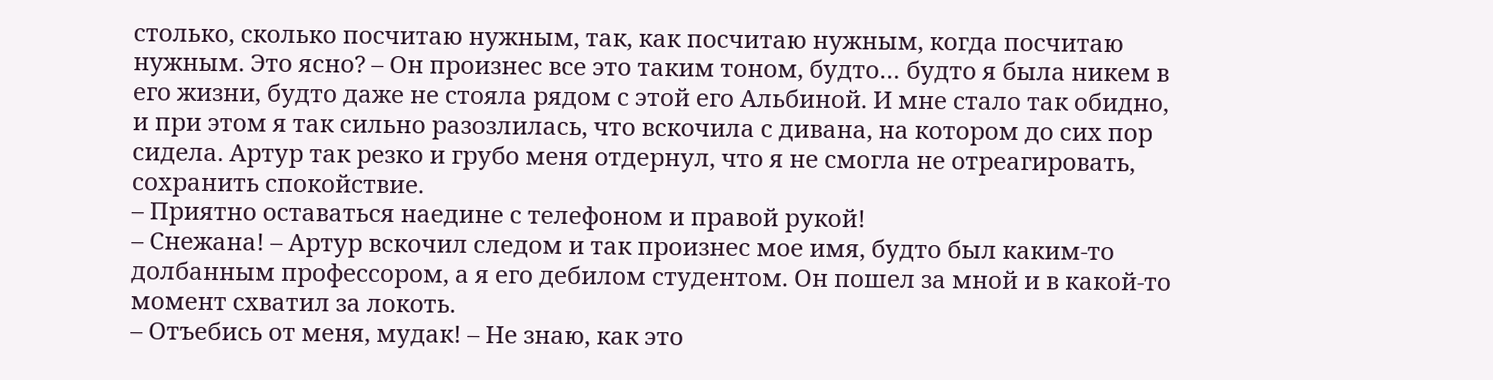столько, сколько посчитаю нужным, так, как посчитаю нужным, когда посчитаю нужным. Это ясно? – Он произнес все это таким тоном, будто… будто я была никем в его жизни, будто даже не стояла рядом с этой его Альбиной. И мне стало так обидно, и при этом я так сильно разозлилась, что вскочила с дивана, на котором до сих пор сидела. Артур так резко и грубо меня отдернул, что я не смогла не отреагировать, сохранить спокойствие.
– Приятно оставаться наедине с телефоном и правой рукой!
– Снежана! – Артур вскочил следом и так произнес мое имя, будто был каким-то долбанным профессором, а я его дебилом студентом. Он пошел за мной и в какой-то момент схватил за локоть.
– Отъебись от меня, мудак! – Не знаю, как это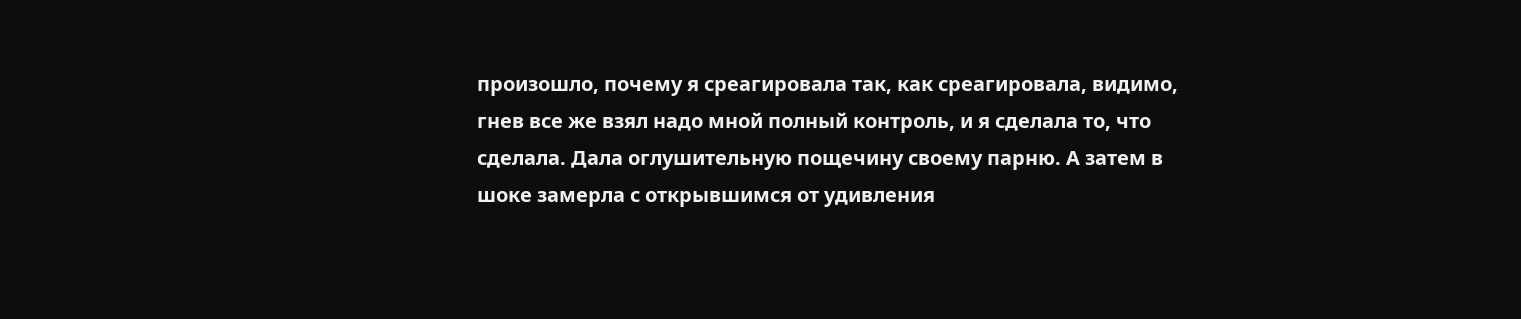произошло, почему я среагировала так, как среагировала, видимо, гнев все же взял надо мной полный контроль, и я сделала то, что сделала. Дала оглушительную пощечину своему парню. А затем в шоке замерла с открывшимся от удивления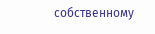собственному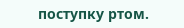поступку ртом.